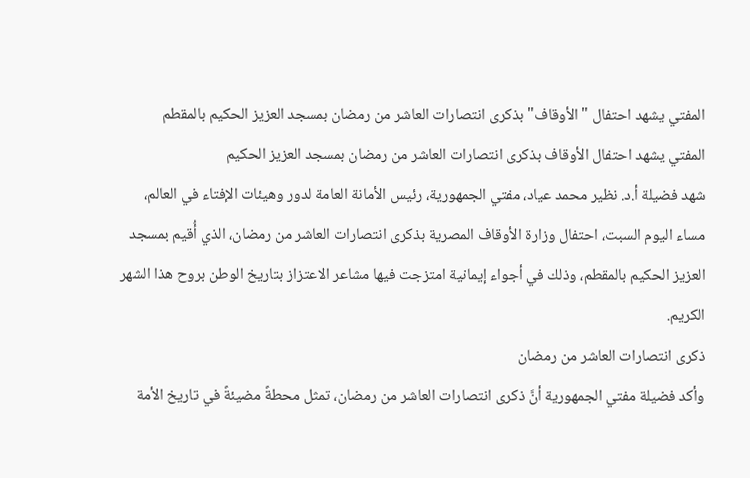المفتي يشهد احتفال "الأوقاف" بذكرى انتصارات العاشر من رمضان بمسجد العزيز الحكيم بالمقطم
المفتي يشهد احتفال الأوقاف بذكرى انتصارات العاشر من رمضان بمسجد العزيز الحكيم
شهد فضيلة أ.د. نظير محمد عياد، مفتي الجمهورية، رئيس الأمانة العامة لدور وهيئات الإفتاء في العالم، مساء اليوم السبت، احتفال وزارة الأوقاف المصرية بذكرى انتصارات العاشر من رمضان، الذي أُقيم بمسجد العزيز الحكيم بالمقطم، وذلك في أجواء إيمانية امتزجت فيها مشاعر الاعتزاز بتاريخ الوطن بروح هذا الشهر الكريم.
ذكرى انتصارات العاشر من رمضان
وأكد فضيلة مفتي الجمهورية أنَّ ذكرى انتصارات العاشر من رمضان، تمثل محطةً مضيئةً في تاريخ الأمة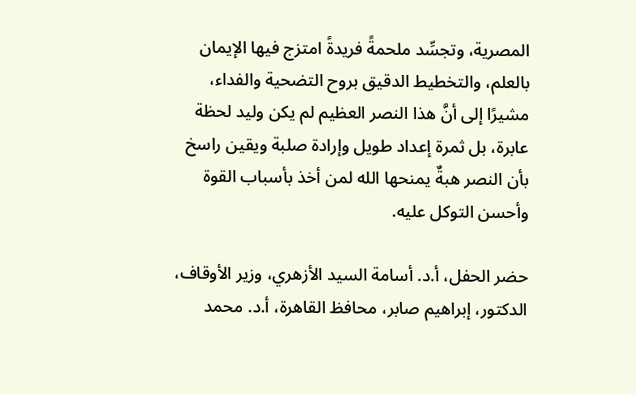المصرية، وتجسِّد ملحمةً فريدةً امتزج فيها الإيمان بالعلم، والتخطيط الدقيق بروح التضحية والفداء، مشيرًا إلى أنَّ هذا النصر العظيم لم يكن وليد لحظة عابرة، بل ثمرة إعداد طويل وإرادة صلبة ويقين راسخ بأن النصر هبةٌ يمنحها الله لمن أخذ بأسباب القوة وأحسن التوكل عليه.

حضر الحفل، أ.د. أسامة السيد الأزهري، وزير الأوقاف، الدكتور، إبراهيم صابر، محافظ القاهرة، أ.د. محمد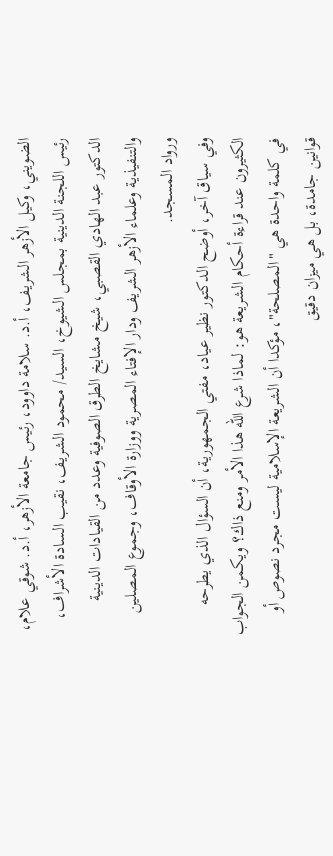الضويني، وكيل الأزهر الشريف، أ.د. سلامة داوود، رئيس جامعة الأزهر، أ.د. شوقي علام، رئيس اللجنة الدينية بمجلس الشيوخ، السيد/ محمود الشريف، نقيب السادة الأشراف، الدكتور عبد الهادي القصبي، شيخ مشايخ الطرق الصوفية وعدد من القيادات الدينية والتنفيذية وعلماء الأزهر الشريف ودار الإفتاء المصرية ووزارة الأوقاف، وجموع المصلين ورواد المسجد.
وفي سياق آخر، أوضح الدكتور نظير عياد، مفتي الجمهورية، أن السؤال الذي يطرحه الكثيرون عند قراءة أحكام الشريعة هو: لماذا شرع الله هذا الأمر ومنع ذاك؟ ويكمن الجواب في كلمة واحدة هي "المصلحة"، مؤكدا أن الشريعة الإسلامية ليست مجرد نصوص أو قوانين جامدة، بل هي ميزان دقيق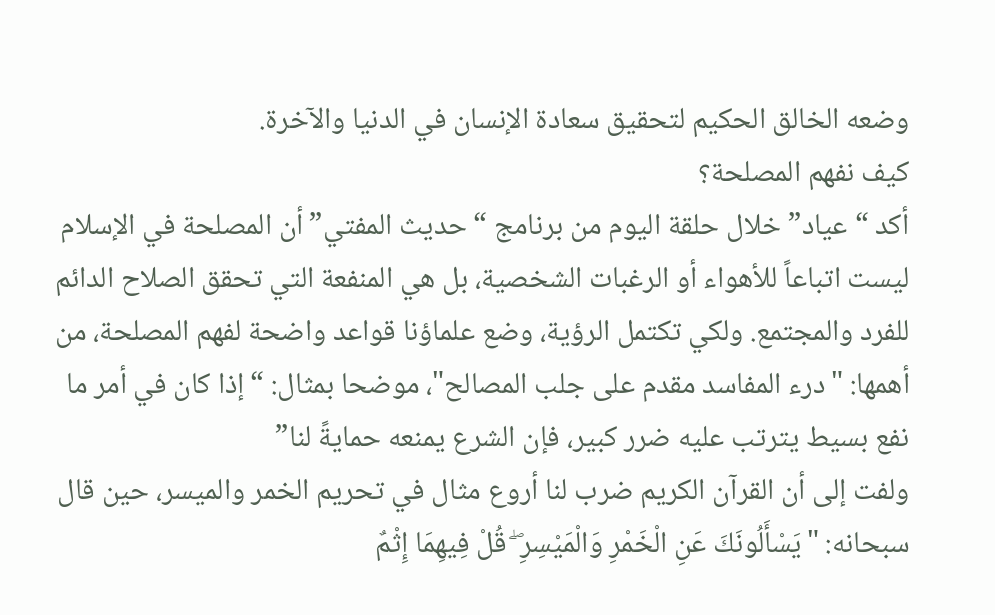وضعه الخالق الحكيم لتحقيق سعادة الإنسان في الدنيا والآخرة.
كيف نفهم المصلحة؟
أكد “عياد” خلال حلقة اليوم من برنامج “حديث المفتي”أن المصلحة في الإسلام ليست اتباعاً للأهواء أو الرغبات الشخصية، بل هي المنفعة التي تحقق الصلاح الدائم للفرد والمجتمع. ولكي تكتمل الرؤية، وضع علماؤنا قواعد واضحة لفهم المصلحة، من أهمها: "درء المفاسد مقدم على جلب المصالح"، موضحا بمثال: “إذا كان في أمر ما نفع بسيط يترتب عليه ضرر كبير، فإن الشرع يمنعه حمايةً لنا”
ولفت إلى أن القرآن الكريم ضرب لنا أروع مثال في تحريم الخمر والميسر، حين قال سبحانه: "يَسْأَلُونَكَ عَنِ الْخَمْرِ وَالْمَيْسِرِ ۖ قُلْ فِيهِمَا إِثْمٌ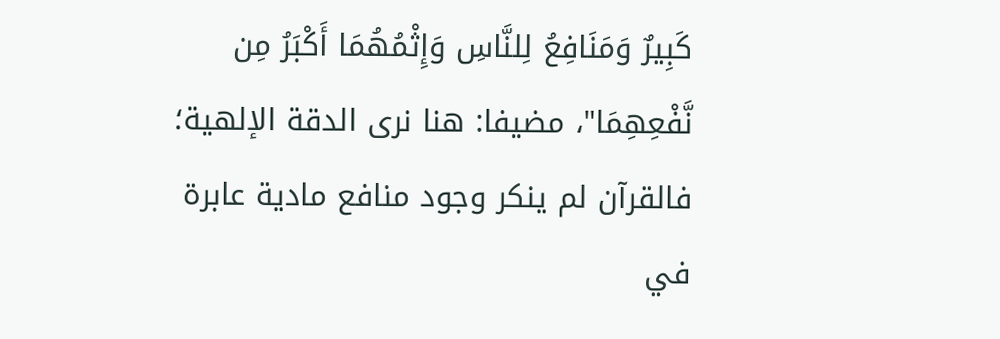كَبِيرٌ وَمَنَافِعُ لِلنَّاسِ وَإِثْمُهُمَا أَكْبَرُ مِن نَّفْعِهِمَا"، مضيفا: هنا نرى الدقة الإلهية؛ فالقرآن لم ينكر وجود منافع مادية عابرة في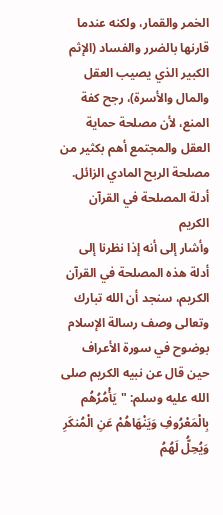الخمر والقمار، ولكنه عندما قارنها بالضرر والفساد (الإثم الكبير الذي يصيب العقل والمال والأسرة)، رجح كفة المنع، لأن مصلحة حماية العقل والمجتمع أهم بكثير من مصلحة الربح المادي الزائل.
أدلة المصلحة في القرآن الكريم
وأشار إلى أنه إذا نظرنا إلى أدلة هذه المصلحة في القرآن الكريم، سنجد أن الله تبارك وتعالى وصف رسالة الإسلام بوضوح في سورة الأعراف حين قال عن نبيه الكريم صلى الله عليه وسلم: "يَأْمُرُهُم بِالْمَعْرُوفِ وَيَنْهَاهُمْ عَنِ الْمُنكَرِ وَيُحِلُّ لَهُمُ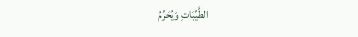الطَّيِّبَاتِ وَيُحَرِّمُ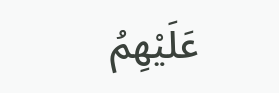عَلَيْهِمُ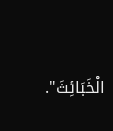الْخَبَائِثَ".